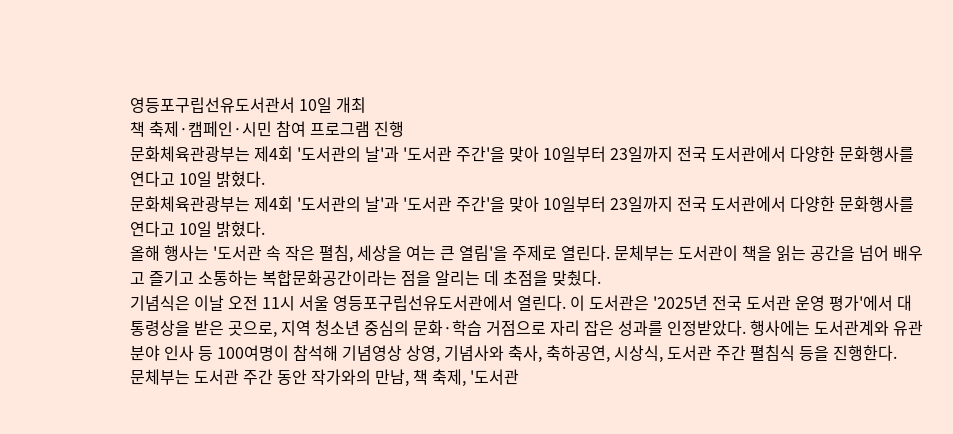영등포구립선유도서관서 10일 개최
책 축제·캠페인·시민 참여 프로그램 진행
문화체육관광부는 제4회 '도서관의 날'과 '도서관 주간'을 맞아 10일부터 23일까지 전국 도서관에서 다양한 문화행사를 연다고 10일 밝혔다.
문화체육관광부는 제4회 '도서관의 날'과 '도서관 주간'을 맞아 10일부터 23일까지 전국 도서관에서 다양한 문화행사를 연다고 10일 밝혔다.
올해 행사는 '도서관 속 작은 펼침, 세상을 여는 큰 열림'을 주제로 열린다. 문체부는 도서관이 책을 읽는 공간을 넘어 배우고 즐기고 소통하는 복합문화공간이라는 점을 알리는 데 초점을 맞췄다.
기념식은 이날 오전 11시 서울 영등포구립선유도서관에서 열린다. 이 도서관은 '2025년 전국 도서관 운영 평가'에서 대통령상을 받은 곳으로, 지역 청소년 중심의 문화·학습 거점으로 자리 잡은 성과를 인정받았다. 행사에는 도서관계와 유관 분야 인사 등 100여명이 참석해 기념영상 상영, 기념사와 축사, 축하공연, 시상식, 도서관 주간 펼침식 등을 진행한다.
문체부는 도서관 주간 동안 작가와의 만남, 책 축제, '도서관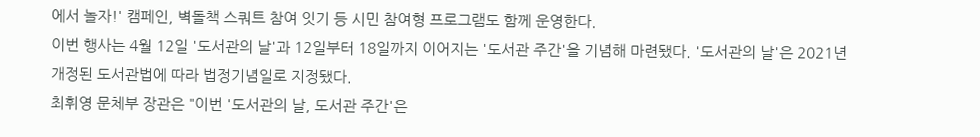에서 놀자!' 캠페인, 벽돌책 스쿼트 참여 잇기 등 시민 참여형 프로그램도 함께 운영한다.
이번 행사는 4월 12일 '도서관의 날'과 12일부터 18일까지 이어지는 '도서관 주간'을 기념해 마련됐다. '도서관의 날'은 2021년 개정된 도서관법에 따라 법정기념일로 지정됐다.
최휘영 문체부 장관은 "이번 '도서관의 날, 도서관 주간'은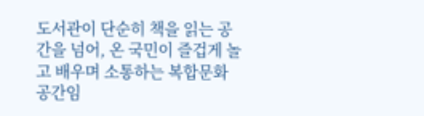도서관이 단순히 책을 읽는 공간을 넘어, 온 국민이 즐겁게 놀고 배우며 소통하는 복합문화공간임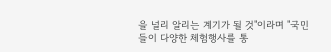을 널리 알리는 계기가 될 것"이라며 "국민들이 다양한 체험행사를 통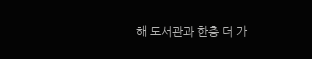해 도서관과 한층 더 가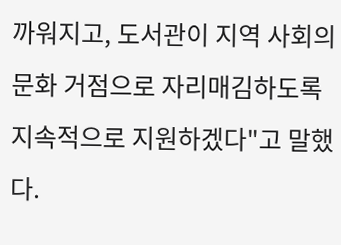까워지고, 도서관이 지역 사회의 문화 거점으로 자리매김하도록 지속적으로 지원하겠다"고 말했다.